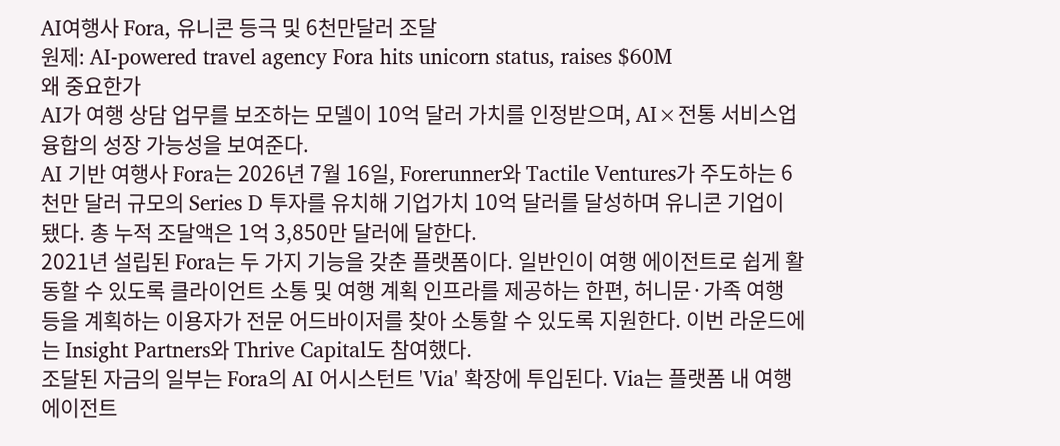AI여행사 Fora, 유니콘 등극 및 6천만달러 조달
원제: AI-powered travel agency Fora hits unicorn status, raises $60M
왜 중요한가
AI가 여행 상담 업무를 보조하는 모델이 10억 달러 가치를 인정받으며, AI×전통 서비스업 융합의 성장 가능성을 보여준다.
AI 기반 여행사 Fora는 2026년 7월 16일, Forerunner와 Tactile Ventures가 주도하는 6천만 달러 규모의 Series D 투자를 유치해 기업가치 10억 달러를 달성하며 유니콘 기업이 됐다. 총 누적 조달액은 1억 3,850만 달러에 달한다.
2021년 설립된 Fora는 두 가지 기능을 갖춘 플랫폼이다. 일반인이 여행 에이전트로 쉽게 활동할 수 있도록 클라이언트 소통 및 여행 계획 인프라를 제공하는 한편, 허니문·가족 여행 등을 계획하는 이용자가 전문 어드바이저를 찾아 소통할 수 있도록 지원한다. 이번 라운드에는 Insight Partners와 Thrive Capital도 참여했다.
조달된 자금의 일부는 Fora의 AI 어시스턴트 'Via' 확장에 투입된다. Via는 플랫폼 내 여행 에이전트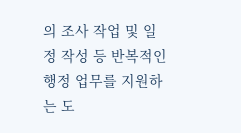의 조사 작업 및 일정 작성 등 반복적인 행정 업무를 지원하는 도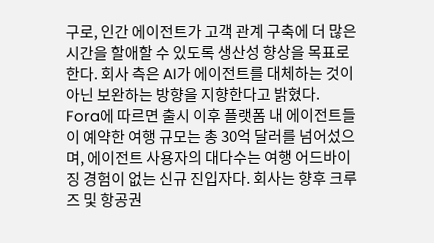구로, 인간 에이전트가 고객 관계 구축에 더 많은 시간을 할애할 수 있도록 생산성 향상을 목표로 한다. 회사 측은 AI가 에이전트를 대체하는 것이 아닌 보완하는 방향을 지향한다고 밝혔다.
Fora에 따르면 출시 이후 플랫폼 내 에이전트들이 예약한 여행 규모는 총 30억 달러를 넘어섰으며, 에이전트 사용자의 대다수는 여행 어드바이징 경험이 없는 신규 진입자다. 회사는 향후 크루즈 및 항공권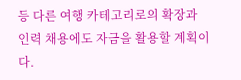등 다른 여행 카테고리로의 확장과 인력 채용에도 자금을 활용할 계획이다.